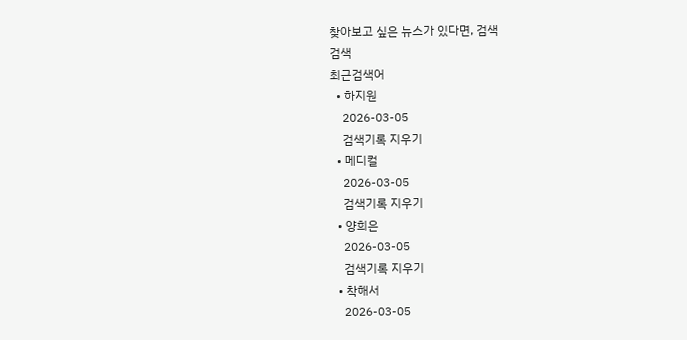찾아보고 싶은 뉴스가 있다면, 검색
검색
최근검색어
  • 하지원
    2026-03-05
    검색기록 지우기
  • 메디컬
    2026-03-05
    검색기록 지우기
  • 양희은
    2026-03-05
    검색기록 지우기
  • 착해서
    2026-03-05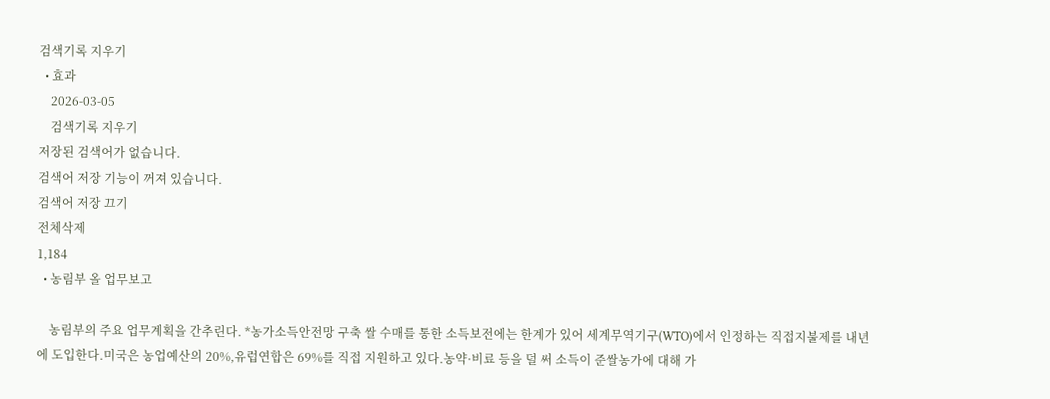검색기록 지우기
  • 효과
    2026-03-05
    검색기록 지우기
저장된 검색어가 없습니다.
검색어 저장 기능이 꺼져 있습니다.
검색어 저장 끄기
전체삭제
1,184
  • 농림부 올 업무보고

    농림부의 주요 업무계획을 간추린다. *농가소득안전망 구축 쌀 수매를 통한 소득보전에는 한계가 있어 세계무역기구(WTO)에서 인정하는 직접지불제를 내년에 도입한다.미국은 농업예산의 20%,유럽연합은 69%를 직접 지원하고 있다.농약·비료 등을 덜 써 소득이 준쌀농가에 대해 가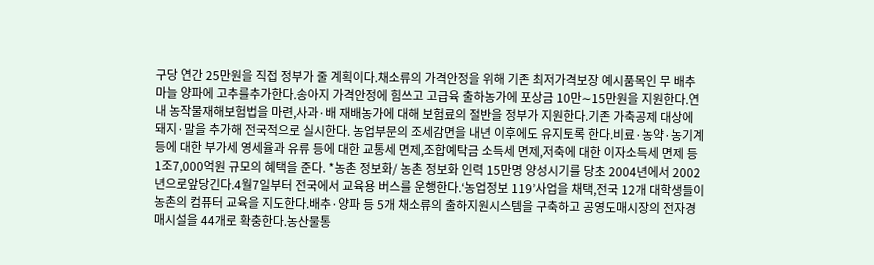구당 연간 25만원을 직접 정부가 줄 계획이다.채소류의 가격안정을 위해 기존 최저가격보장 예시품목인 무 배추 마늘 양파에 고추를추가한다.송아지 가격안정에 힘쓰고 고급육 출하농가에 포상금 10만∼15만원을 지원한다.연내 농작물재해보험법을 마련,사과·배 재배농가에 대해 보험료의 절반을 정부가 지원한다.기존 가축공제 대상에 돼지·말을 추가해 전국적으로 실시한다. 농업부문의 조세감면을 내년 이후에도 유지토록 한다.비료·농약·농기계 등에 대한 부가세 영세율과 유류 등에 대한 교통세 면제,조합예탁금 소득세 면제,저축에 대한 이자소득세 면제 등 1조7,000억원 규모의 혜택을 준다. *농촌 정보화/ 농촌 정보화 인력 15만명 양성시기를 당초 2004년에서 2002년으로앞당긴다.4월7일부터 전국에서 교육용 버스를 운행한다.‘농업정보 119’사업을 채택,전국 12개 대학생들이 농촌의 컴퓨터 교육을 지도한다.배추·양파 등 5개 채소류의 출하지원시스템을 구축하고 공영도매시장의 전자경매시설을 44개로 확충한다.농산물통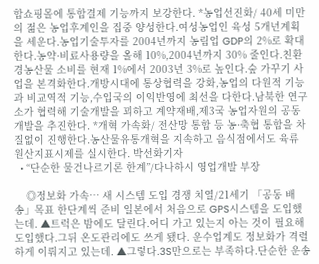합쇼핑몰에 통합결제 기능까지 보강한다. *농업선진화/ 40세 미만의 젊은 농업후계인을 집중 양성한다.여성농업인 육성 5개년계획을 세운다.농업기술투자를 2004년까지 농림업 GDP의 2%로 확대한다.농약·비료사용량을 올해 10%,2004년까지 30% 줄인다.친환경농산물 소비를 현재 1%에서 2003년 3%로 높인다.숲 가꾸기 사업을 본격화한다.개방시대에 통상협력을 강화,농업의 다원적 기능과 비교역적 기능,수입국의 이익반영에 최선을 다한다.남북한 연구소가 협력해 기술개발을 꾀하고 계약재배,제3국 농업자원의 공동개발을 추진한다. *개혁 가속화/ 전산망 통합 등 농·축협 통합을 차질없이 진행한다.농산물유통개혁을 지속하고 음식점에서도 육류 원산지표시제를 실시한다. 박선화기자
  • “단순한 물건나르기론 한계”/다나하시 영업개발 부장

    ◎정보화 가속… 새 시스템 도입 경쟁 치열/21세기 「공동 배송」목표 한단계씩 준비 일본에서 처음으로 GPS시스템을 도입했는데. ▲트럭은 밤에도 달린다.어디 가고 있는지 아는 것이 필요해 도입했다.그뒤 온도관리에도 쓰게 됐다. 운수업계도 정보화가 격렬하게 이뤄지고 있는데. ▲그렇다.3S만으로는 부족하다.단순한 운송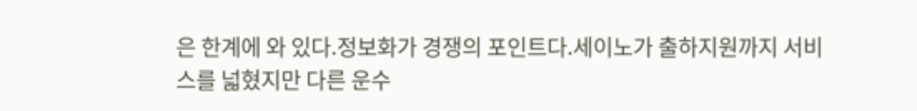은 한계에 와 있다.정보화가 경쟁의 포인트다.세이노가 출하지원까지 서비스를 넓혔지만 다른 운수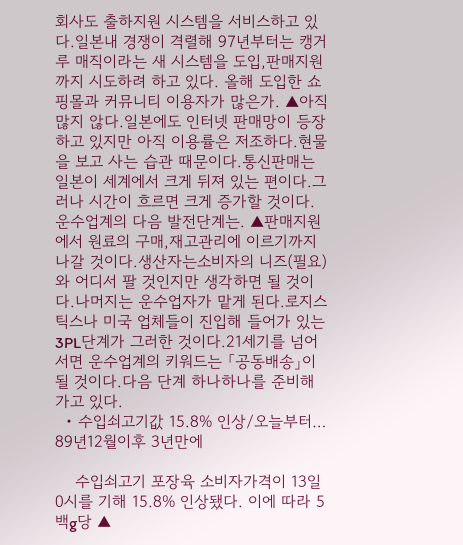회사도 출하지원 시스템을 서비스하고 있다.일본내 경쟁이 격렬해 97년부터는 캥거루 매직이라는 새 시스템을 도입,판매지원까지 시도하려 하고 있다. 올해 도입한 쇼핑몰과 커뮤니티 이용자가 많은가. ▲아직 많지 않다.일본에도 인터넷 판매망이 등장하고 있지만 아직 이용률은 저조하다.현물을 보고 사는 습관 때문이다.통신판매는 일본이 세계에서 크게 뒤져 있는 편이다.그러나 시간이 흐르면 크게 증가할 것이다. 운수업계의 다음 발전단계는. ▲판매지원에서 원료의 구매,재고관리에 이르기까지 나갈 것이다.생산자는소비자의 니즈(필요)와 어디서 팔 것인지만 생각하면 될 것이다.나머지는 운수업자가 맡게 된다.로지스틱스나 미국 업체들이 진입해 들어가 있는 3PL단계가 그러한 것이다.21세기를 넘어서면 운수업계의 키워드는 「공동배송」이 될 것이다.다음 단계 하나하나를 준비해 가고 있다.
  • 수입쇠고기값 15.8% 인상/오늘부터… 89년12월이후 3년만에

    수입쇠고기 포장육 소비자가격이 13일 0시를 기해 15.8% 인상됐다. 이에 따라 5백g당 ▲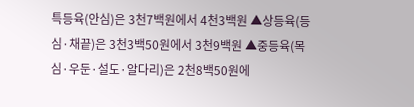특등육(안심)은 3천7백원에서 4천3백원 ▲상등육(등심·채끝)은 3천3백50원에서 3천9백원 ▲중등육(목심·우둔·설도·알다리)은 2천8백50원에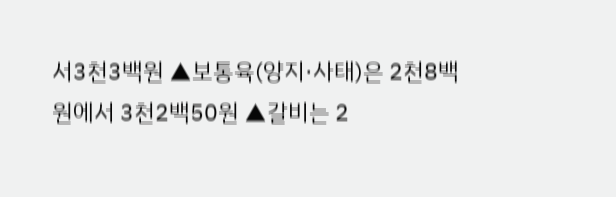서3천3백원 ▲보통육(양지·사태)은 2천8백원에서 3천2백50원 ▲갈비는 2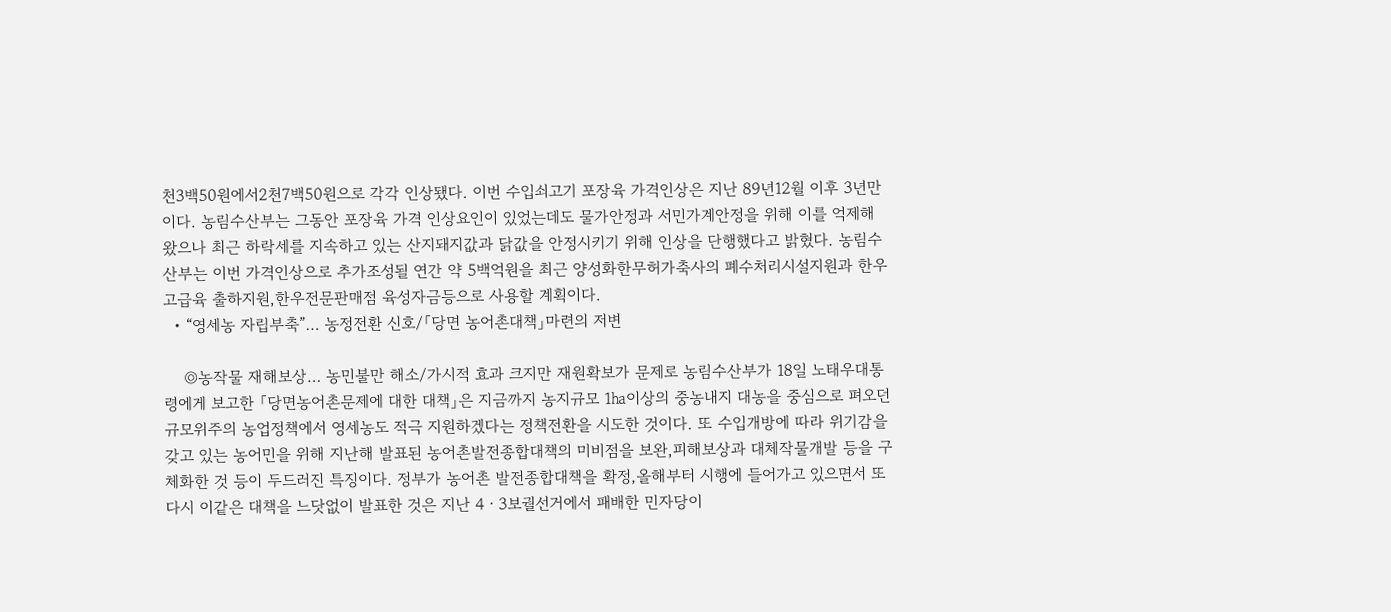천3백50원에서2천7백50원으로 각각 인상됐다. 이번 수입쇠고기 포장육 가격인상은 지난 89년12월 이후 3년만이다. 농림수산부는 그동안 포장육 가격 인상요인이 있었는데도 물가안정과 서민가계안정을 위해 이를 억제해 왔으나 최근 하락세를 지속하고 있는 산지돼지값과 닭값을 안정시키기 위해 인상을 단행했다고 밝혔다. 농림수산부는 이번 가격인상으로 추가조성될 연간 약 5백억원을 최근 양성화한무허가축사의 폐수처리시설지원과 한우고급육 출하지원,한우전문판매점 육성자금등으로 사용할 계획이다.
  • “영세농 자립부축”… 농정전환 신호/「당면 농어촌대책」마련의 저변

    ◎농작물 재해보상… 농민불만 해소/가시적 효과 크지만 재원확보가 문제로 농림수산부가 18일 노태우대통령에게 보고한 「당면농어촌문제에 대한 대책」은 지금까지 농지규모 1㏊이상의 중농내지 대농을 중심으로 펴오던 규모위주의 농업정책에서 영세농도 적극 지원하겠다는 정책전환을 시도한 것이다. 또 수입개방에 따라 위기감을 갖고 있는 농어민을 위해 지난해 발표된 농어촌발전종합대책의 미비점을 보완,피해보상과 대체작물개발 등을 구체화한 것 등이 두드러진 특징이다. 정부가 농어촌 발전종합대책을 확정,올해부터 시행에 들어가고 있으면서 또다시 이같은 대책을 느닷없이 발표한 것은 지난 4ㆍ3보궐선거에서 패배한 민자당이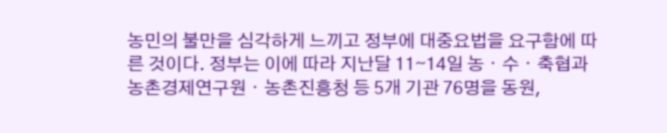농민의 불만을 심각하게 느끼고 정부에 대중요법을 요구함에 따른 것이다. 정부는 이에 따라 지난달 11∼14일 농ㆍ수ㆍ축협과 농촌경제연구원ㆍ농촌진흥청 등 5개 기관 76명을 동원,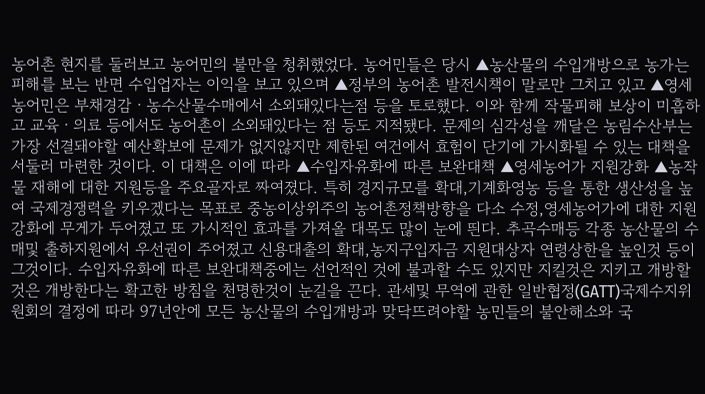농어촌 현지를 둘러보고 농어민의 불만을 청취했었다. 농어민들은 당시 ▲농산물의 수입개방으로 농가는 피해를 보는 반면 수입업자는 이익을 보고 있으며 ▲정부의 농어촌 발전시책이 말로만 그치고 있고 ▲영세농어민은 부채경감ㆍ농수산물수매에서 소외돼있다는점 등을 토로했다. 이와 함께 작물피해 보상이 미흡하고 교육ㆍ의료 등에서도 농어촌이 소외돼있다는 점 등도 지적됐다. 문제의 심각성을 깨달은 농림수산부는 가장 선결돼야할 예산확보에 문제가 없지않지만 제한된 여건에서 효험이 단기에 가시화될 수 있는 대책을 서둘러 마련한 것이다. 이 대책은 이에 따라 ▲수입자유화에 따른 보완대책 ▲영세농어가 지원강화 ▲농작물 재해에 대한 지원등을 주요골자로 짜여졌다. 특히 경지규모를 확대,기계화영농 등을 통한 생산성을 높여 국제경쟁력을 키우겠다는 목표로 중농이상위주의 농어촌정책방향을 다소 수정,영세농어가에 대한 지원강화에 무게가 두어졌고 또 가시적인 효과를 가져올 대목도 많이 눈에 띈다. 추곡수매등 각종 농산물의 수매및 출하지원에서 우선권이 주어졌고 신용대출의 확대,농지구입자금 지원대상자 연령상한을 높인것 등이 그것이다. 수입자유화에 따른 보완대책중에는 선언적인 것에 불과할 수도 있지만 지킬것은 지키고 개방할 것은 개방한다는 확고한 방침을 천명한것이 눈길을 끈다. 관세및 무역에 관한 일반협정(GATT)국제수지위원회의 결정에 따라 97년안에 모든 농산물의 수입개방과 맞닥뜨려야할 농민들의 불안해소와 국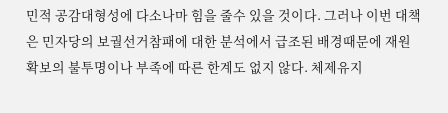민적 공감대형성에 다소나마 힘을 줄수 있을 것이다. 그러나 이번 대책은 민자당의 보궐선거참패에 대한 분석에서 급조된 배경때문에 재원확보의 불투명이나 부족에 따른 한계도 없지 않다. 체제유지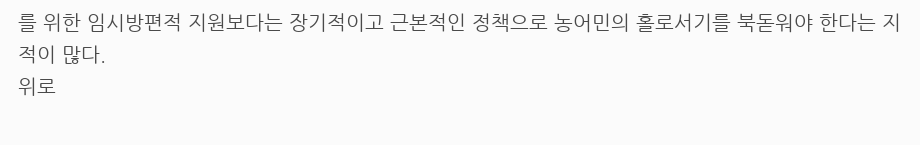를 위한 임시방편적 지원보다는 장기적이고 근본적인 정책으로 농어민의 홀로서기를 북돋워야 한다는 지적이 많다.
위로